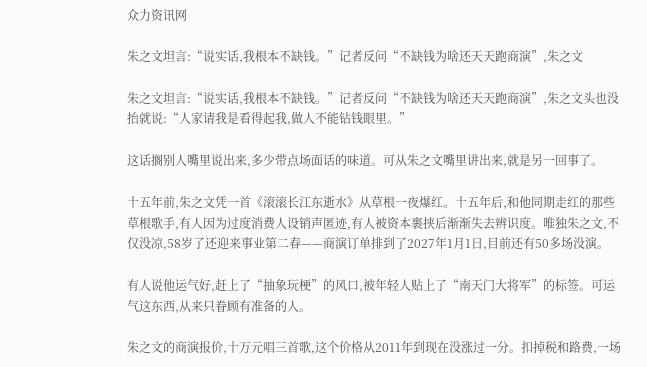众力资讯网

朱之文坦言:“说实话,我根本不缺钱。”记者反问“不缺钱为啥还天天跑商演”,朱之文

朱之文坦言:“说实话,我根本不缺钱。”记者反问“不缺钱为啥还天天跑商演”,朱之文头也没抬就说:“人家请我是看得起我,做人不能钻钱眼里。”

这话搁别人嘴里说出来,多少带点场面话的味道。可从朱之文嘴里讲出来,就是另一回事了。

十五年前,朱之文凭一首《滚滚长江东逝水》从草根一夜爆红。十五年后,和他同期走红的那些草根歌手,有人因为过度消费人设销声匿迹,有人被资本裹挟后渐渐失去辨识度。唯独朱之文,不仅没凉,58岁了还迎来事业第二春——商演订单排到了2027年1月1日,目前还有50多场没演。

有人说他运气好,赶上了“抽象玩梗”的风口,被年轻人贴上了“南天门大将军”的标签。可运气这东西,从来只眷顾有准备的人。

朱之文的商演报价,十万元唱三首歌,这个价格从2011年到现在没涨过一分。扣掉税和路费,一场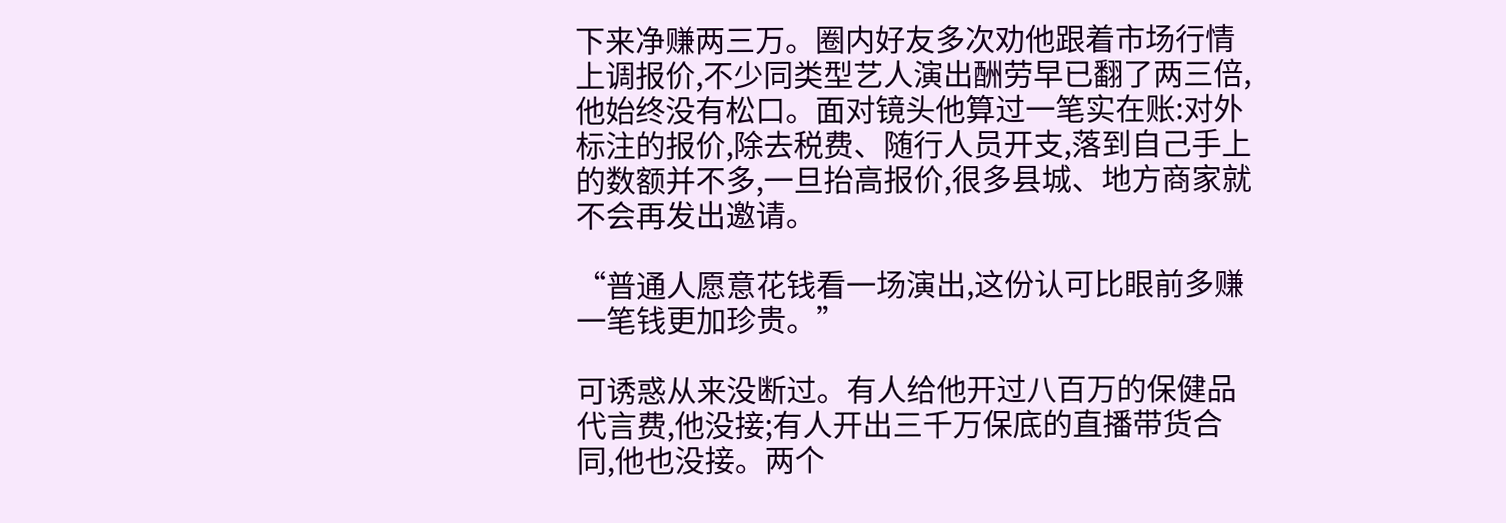下来净赚两三万。圈内好友多次劝他跟着市场行情上调报价,不少同类型艺人演出酬劳早已翻了两三倍,他始终没有松口。面对镜头他算过一笔实在账:对外标注的报价,除去税费、随行人员开支,落到自己手上的数额并不多,一旦抬高报价,很多县城、地方商家就不会再发出邀请。

“普通人愿意花钱看一场演出,这份认可比眼前多赚一笔钱更加珍贵。”

可诱惑从来没断过。有人给他开过八百万的保健品代言费,他没接;有人开出三千万保底的直播带货合同,他也没接。两个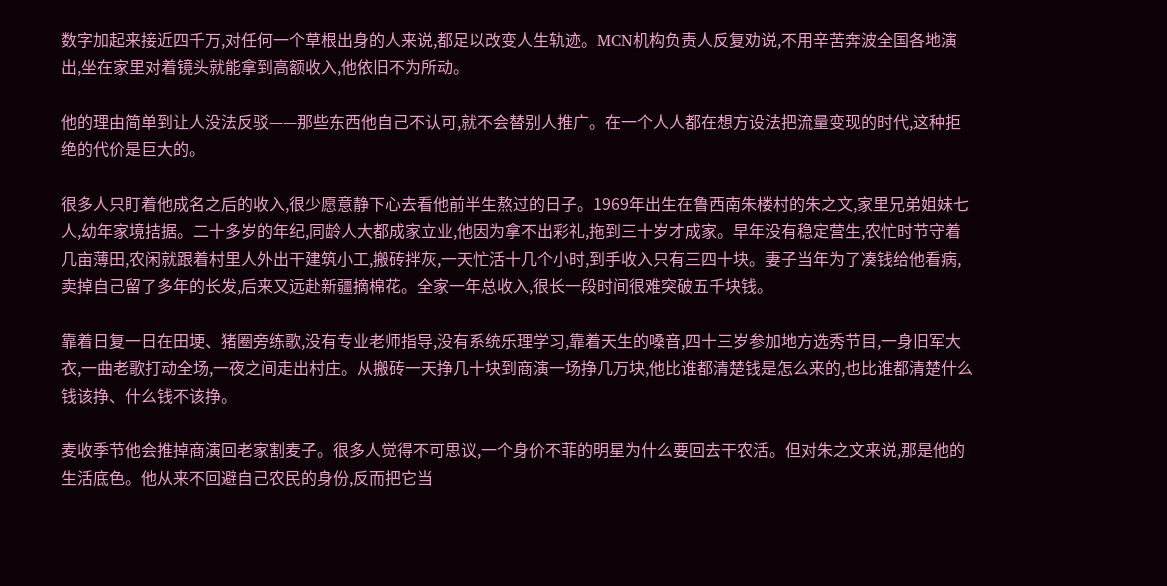数字加起来接近四千万,对任何一个草根出身的人来说,都足以改变人生轨迹。MCN机构负责人反复劝说,不用辛苦奔波全国各地演出,坐在家里对着镜头就能拿到高额收入,他依旧不为所动。

他的理由简单到让人没法反驳——那些东西他自己不认可,就不会替别人推广。在一个人人都在想方设法把流量变现的时代,这种拒绝的代价是巨大的。

很多人只盯着他成名之后的收入,很少愿意静下心去看他前半生熬过的日子。1969年出生在鲁西南朱楼村的朱之文,家里兄弟姐妹七人,幼年家境拮据。二十多岁的年纪,同龄人大都成家立业,他因为拿不出彩礼,拖到三十岁才成家。早年没有稳定营生,农忙时节守着几亩薄田,农闲就跟着村里人外出干建筑小工,搬砖拌灰,一天忙活十几个小时,到手收入只有三四十块。妻子当年为了凑钱给他看病,卖掉自己留了多年的长发,后来又远赴新疆摘棉花。全家一年总收入,很长一段时间很难突破五千块钱。

靠着日复一日在田埂、猪圈旁练歌,没有专业老师指导,没有系统乐理学习,靠着天生的嗓音,四十三岁参加地方选秀节目,一身旧军大衣,一曲老歌打动全场,一夜之间走出村庄。从搬砖一天挣几十块到商演一场挣几万块,他比谁都清楚钱是怎么来的,也比谁都清楚什么钱该挣、什么钱不该挣。

麦收季节他会推掉商演回老家割麦子。很多人觉得不可思议,一个身价不菲的明星为什么要回去干农活。但对朱之文来说,那是他的生活底色。他从来不回避自己农民的身份,反而把它当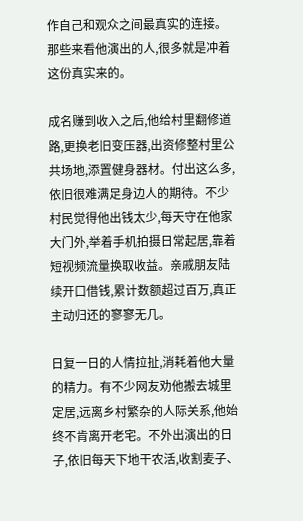作自己和观众之间最真实的连接。那些来看他演出的人,很多就是冲着这份真实来的。

成名赚到收入之后,他给村里翻修道路,更换老旧变压器,出资修整村里公共场地,添置健身器材。付出这么多,依旧很难满足身边人的期待。不少村民觉得他出钱太少,每天守在他家大门外,举着手机拍摄日常起居,靠着短视频流量换取收益。亲戚朋友陆续开口借钱,累计数额超过百万,真正主动归还的寥寥无几。

日复一日的人情拉扯,消耗着他大量的精力。有不少网友劝他搬去城里定居,远离乡村繁杂的人际关系,他始终不肯离开老宅。不外出演出的日子,依旧每天下地干农活,收割麦子、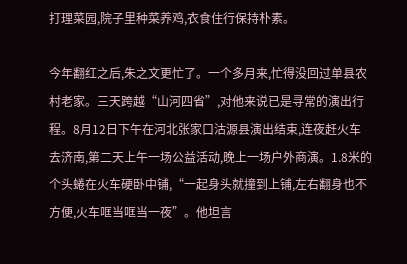打理菜园,院子里种菜养鸡,衣食住行保持朴素。

今年翻红之后,朱之文更忙了。一个多月来,忙得没回过单县农村老家。三天跨越“山河四省”,对他来说已是寻常的演出行程。8月12日下午在河北张家口沽源县演出结束,连夜赶火车去济南,第二天上午一场公益活动,晚上一场户外商演。1.8米的个头蜷在火车硬卧中铺,“一起身头就撞到上铺,左右翻身也不方便,火车哐当哐当一夜”。他坦言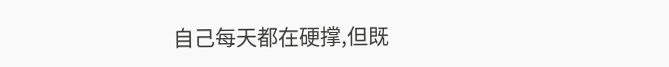自己每天都在硬撑,但既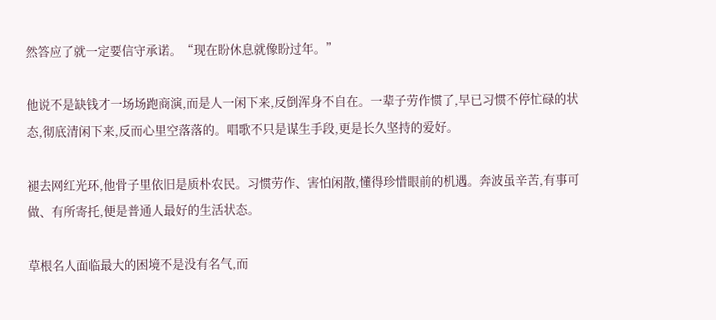然答应了就一定要信守承诺。“现在盼休息就像盼过年。”

他说不是缺钱才一场场跑商演,而是人一闲下来,反倒浑身不自在。一辈子劳作惯了,早已习惯不停忙碌的状态,彻底清闲下来,反而心里空落落的。唱歌不只是谋生手段,更是长久坚持的爱好。

褪去网红光环,他骨子里依旧是质朴农民。习惯劳作、害怕闲散,懂得珍惜眼前的机遇。奔波虽辛苦,有事可做、有所寄托,便是普通人最好的生活状态。

草根名人面临最大的困境不是没有名气,而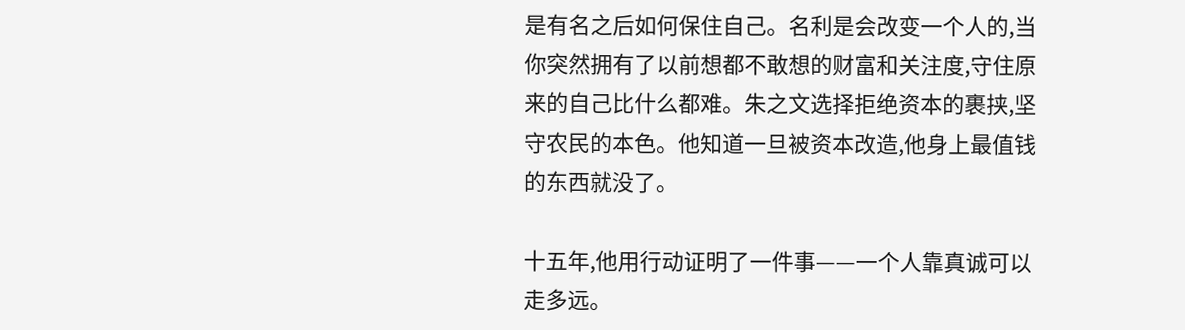是有名之后如何保住自己。名利是会改变一个人的,当你突然拥有了以前想都不敢想的财富和关注度,守住原来的自己比什么都难。朱之文选择拒绝资本的裹挟,坚守农民的本色。他知道一旦被资本改造,他身上最值钱的东西就没了。

十五年,他用行动证明了一件事——一个人靠真诚可以走多远。